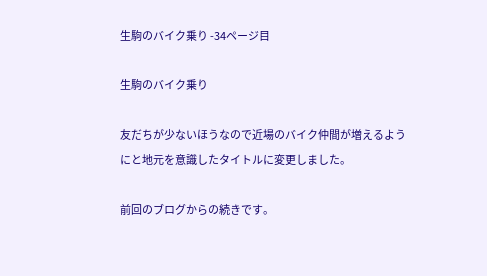生駒のバイク乗り -34ページ目

生駒のバイク乗り

友だちが少ないほうなので近場のバイク仲間が増えるようにと地元を意識したタイトルに変更しました。

前回のブログからの続きです。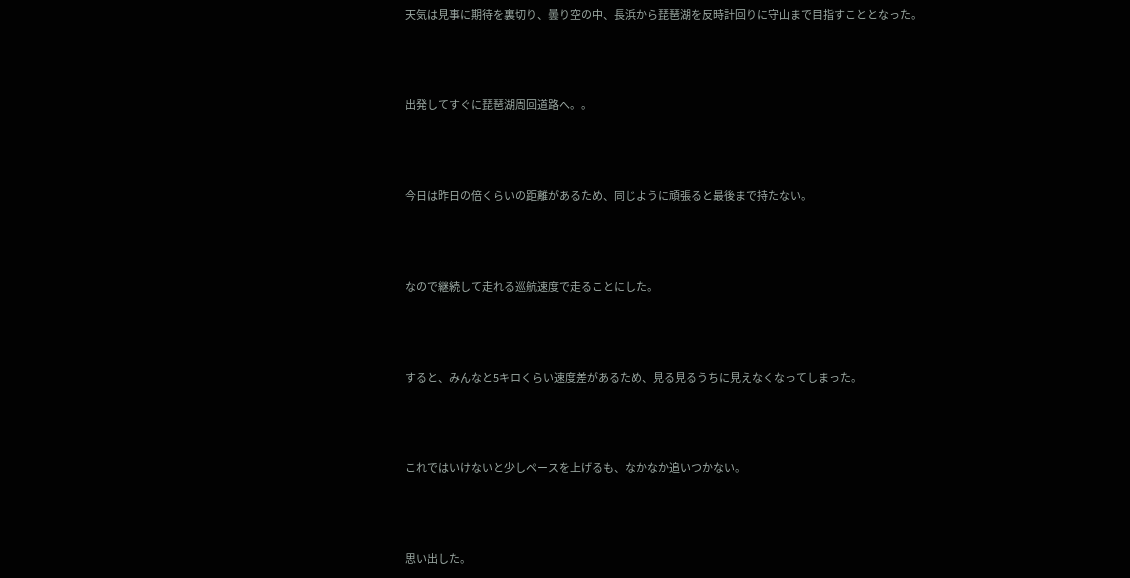天気は見事に期待を裏切り、曇り空の中、長浜から琵琶湖を反時計回りに守山まで目指すこととなった。



出発してすぐに琵琶湖周回道路へ。。



今日は昨日の倍くらいの距離があるため、同じように頑張ると最後まで持たない。



なので継続して走れる巡航速度で走ることにした。



すると、みんなと5キロくらい速度差があるため、見る見るうちに見えなくなってしまった。



これではいけないと少しペースを上げるも、なかなか追いつかない。



思い出した。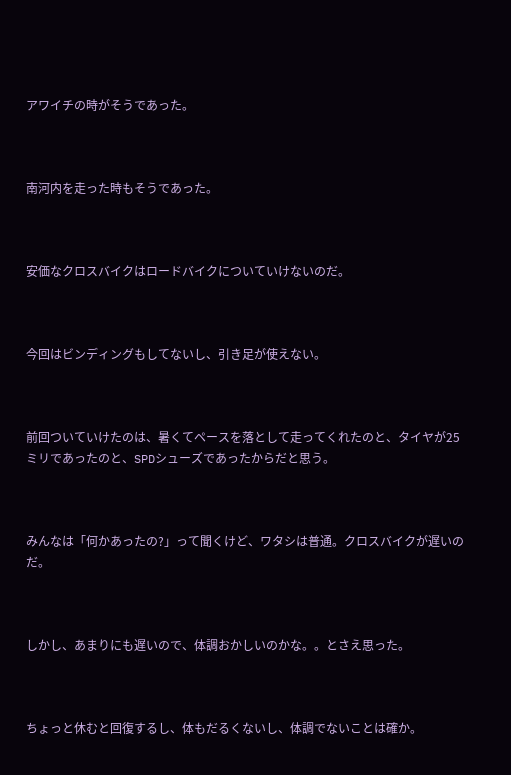アワイチの時がそうであった。



南河内を走った時もそうであった。



安価なクロスバイクはロードバイクについていけないのだ。



今回はビンディングもしてないし、引き足が使えない。



前回ついていけたのは、暑くてペースを落として走ってくれたのと、タイヤが25ミリであったのと、SPDシューズであったからだと思う。



みんなは「何かあったの?」って聞くけど、ワタシは普通。クロスバイクが遅いのだ。



しかし、あまりにも遅いので、体調おかしいのかな。。とさえ思った。



ちょっと休むと回復するし、体もだるくないし、体調でないことは確か。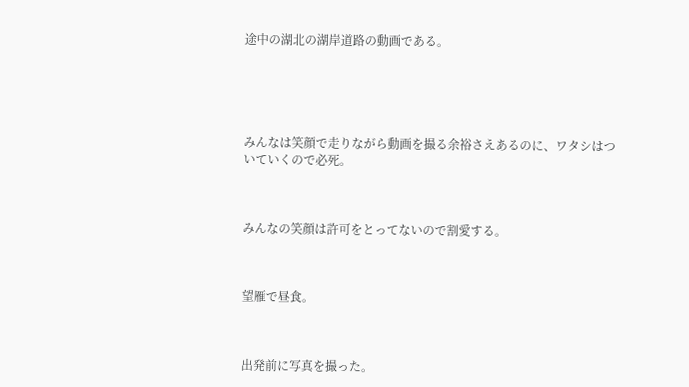途中の湖北の湖岸道路の動画である。





みんなは笑顔で走りながら動画を撮る余裕さえあるのに、ワタシはついていくので必死。



みんなの笑顔は許可をとってないので割愛する。



望雁で昼食。



出発前に写真を撮った。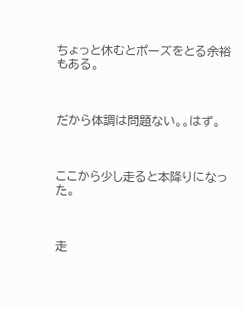ちょっと休むとポーズをとる余裕もある。



だから体調は問題ない。。はず。



ここから少し走ると本降りになった。



走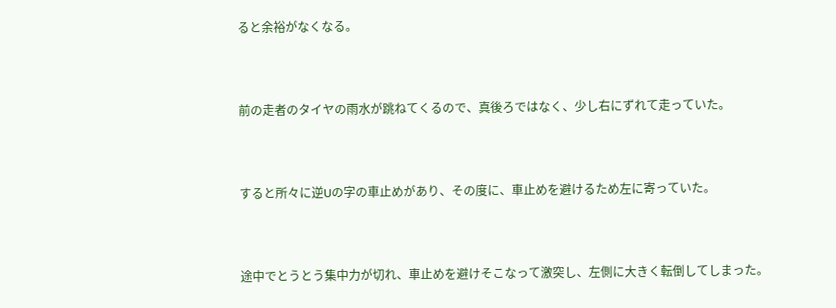ると余裕がなくなる。



前の走者のタイヤの雨水が跳ねてくるので、真後ろではなく、少し右にずれて走っていた。



すると所々に逆Uの字の車止めがあり、その度に、車止めを避けるため左に寄っていた。



途中でとうとう集中力が切れ、車止めを避けそこなって激突し、左側に大きく転倒してしまった。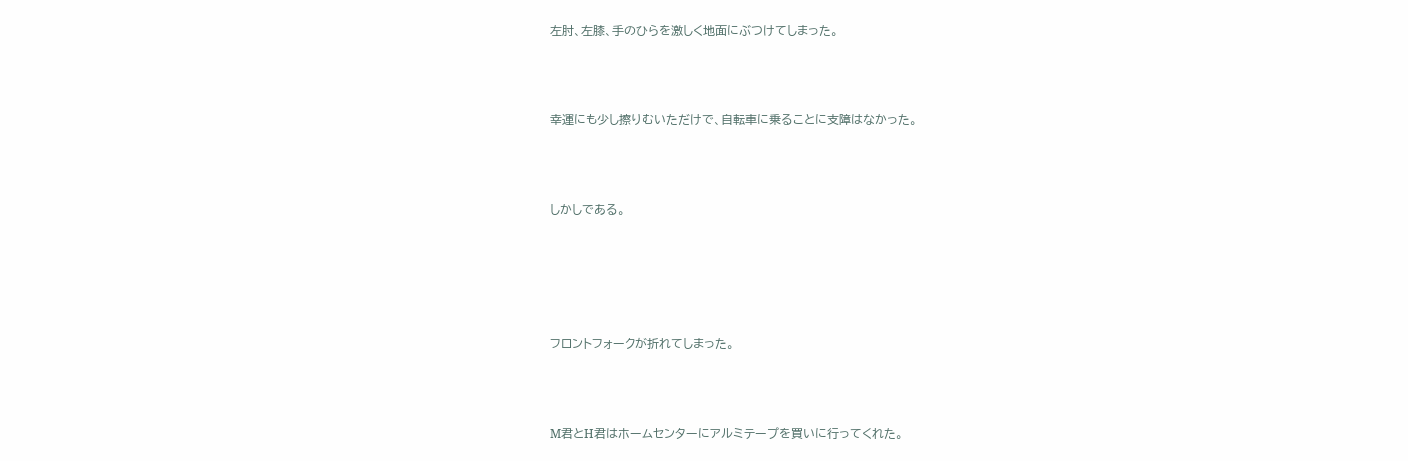左肘、左膝、手のひらを激しく地面にぶつけてしまった。



幸運にも少し擦りむいただけで、自転車に乗ることに支障はなかった。



しかしである。





フロントフォークが折れてしまった。



M君とH君はホームセンターにアルミテープを買いに行ってくれた。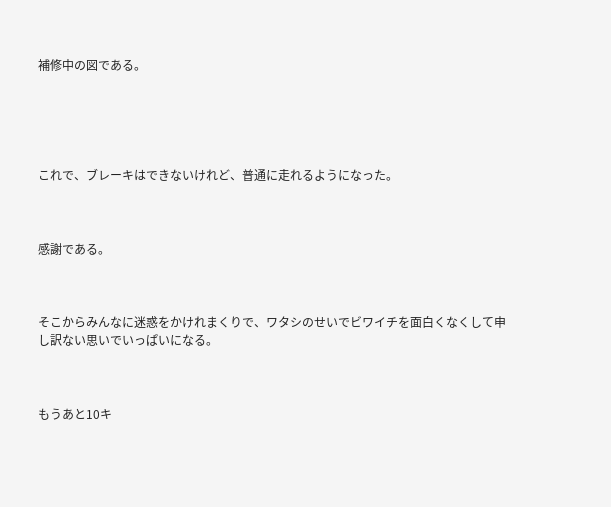補修中の図である。





これで、ブレーキはできないけれど、普通に走れるようになった。



感謝である。



そこからみんなに迷惑をかけれまくりで、ワタシのせいでビワイチを面白くなくして申し訳ない思いでいっぱいになる。



もうあと10キ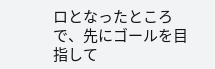ロとなったところで、先にゴールを目指して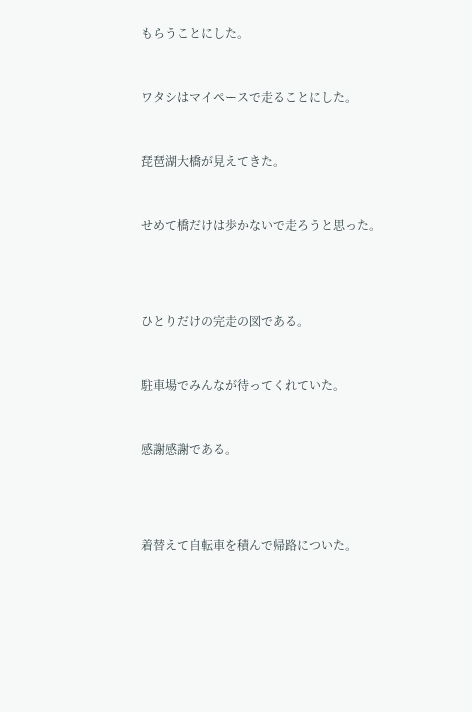もらうことにした。



ワタシはマイペースで走ることにした。



琵琶湖大橋が見えてきた。



せめて橋だけは歩かないで走ろうと思った。





ひとりだけの完走の図である。



駐車場でみんなが待ってくれていた。



感謝感謝である。





着替えて自転車を積んで帰路についた。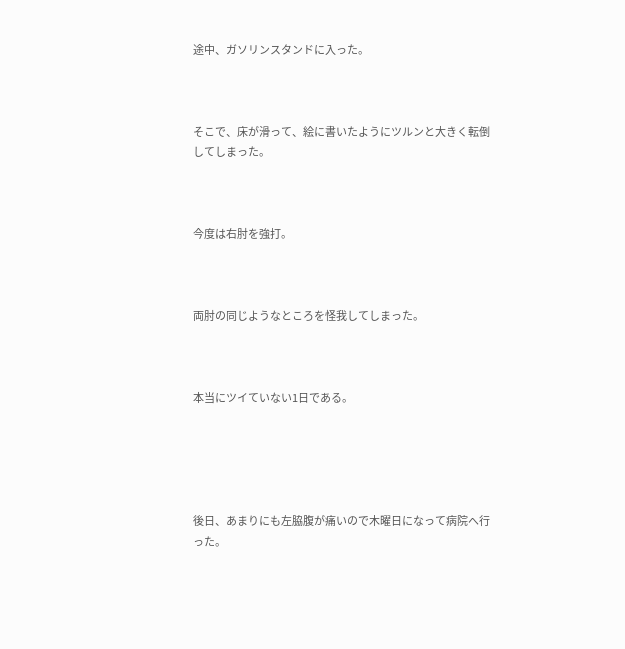途中、ガソリンスタンドに入った。



そこで、床が滑って、絵に書いたようにツルンと大きく転倒してしまった。



今度は右肘を強打。



両肘の同じようなところを怪我してしまった。



本当にツイていない1日である。





後日、あまりにも左脇腹が痛いので木曜日になって病院へ行った。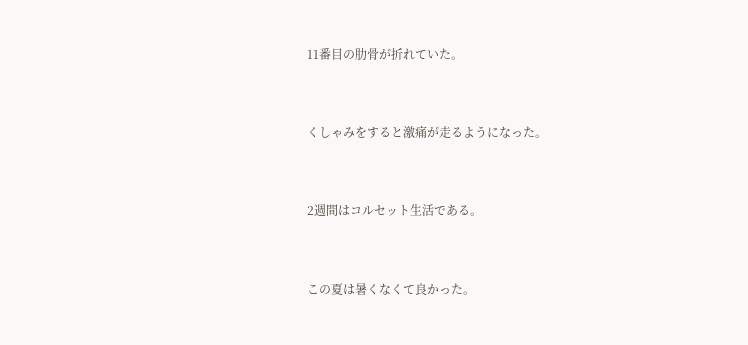11番目の肋骨が折れていた。



くしゃみをすると激痛が走るようになった。



2週間はコルセット生活である。



この夏は暑くなくて良かった。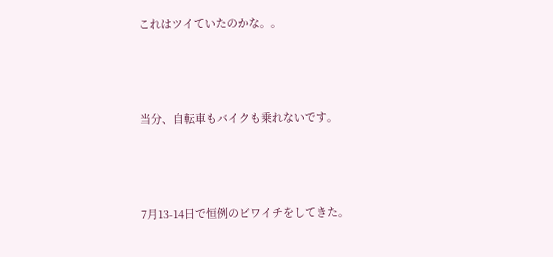これはツイていたのかな。。



当分、自転車もバイクも乗れないです。



7月13-14日で恒例のビワイチをしてきた。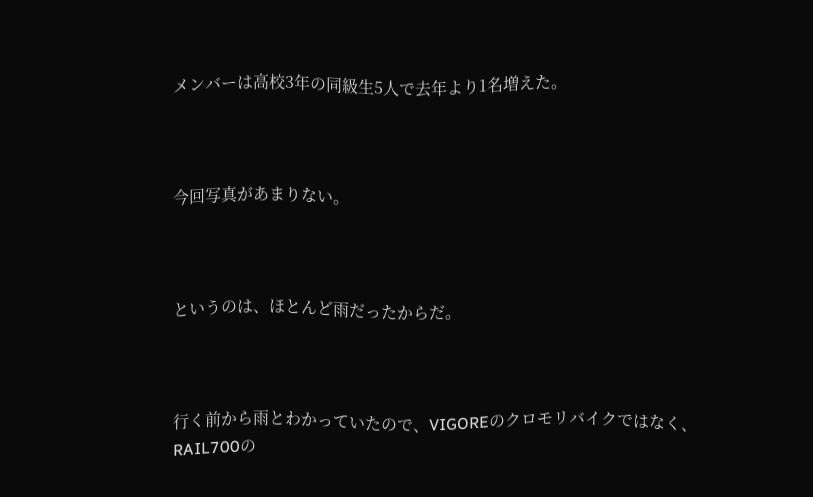メンバーは高校3年の同級生5人で去年より1名増えた。



今回写真があまりない。



というのは、ほとんど雨だったからだ。



行く前から雨とわかっていたので、VIGOREのクロモリバイクではなく、RAIL700の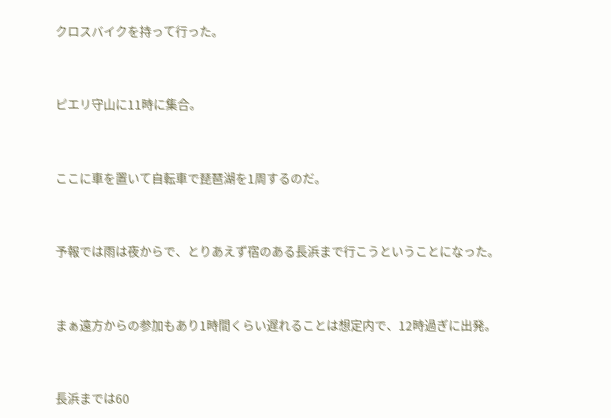クロスバイクを持って行った。



ピエリ守山に11時に集合。



ここに車を置いて自転車で琵琶湖を1周するのだ。



予報では雨は夜からで、とりあえず宿のある長浜まで行こうということになった。



まぁ遠方からの参加もあり1時間くらい遅れることは想定内で、12時過ぎに出発。



長浜までは60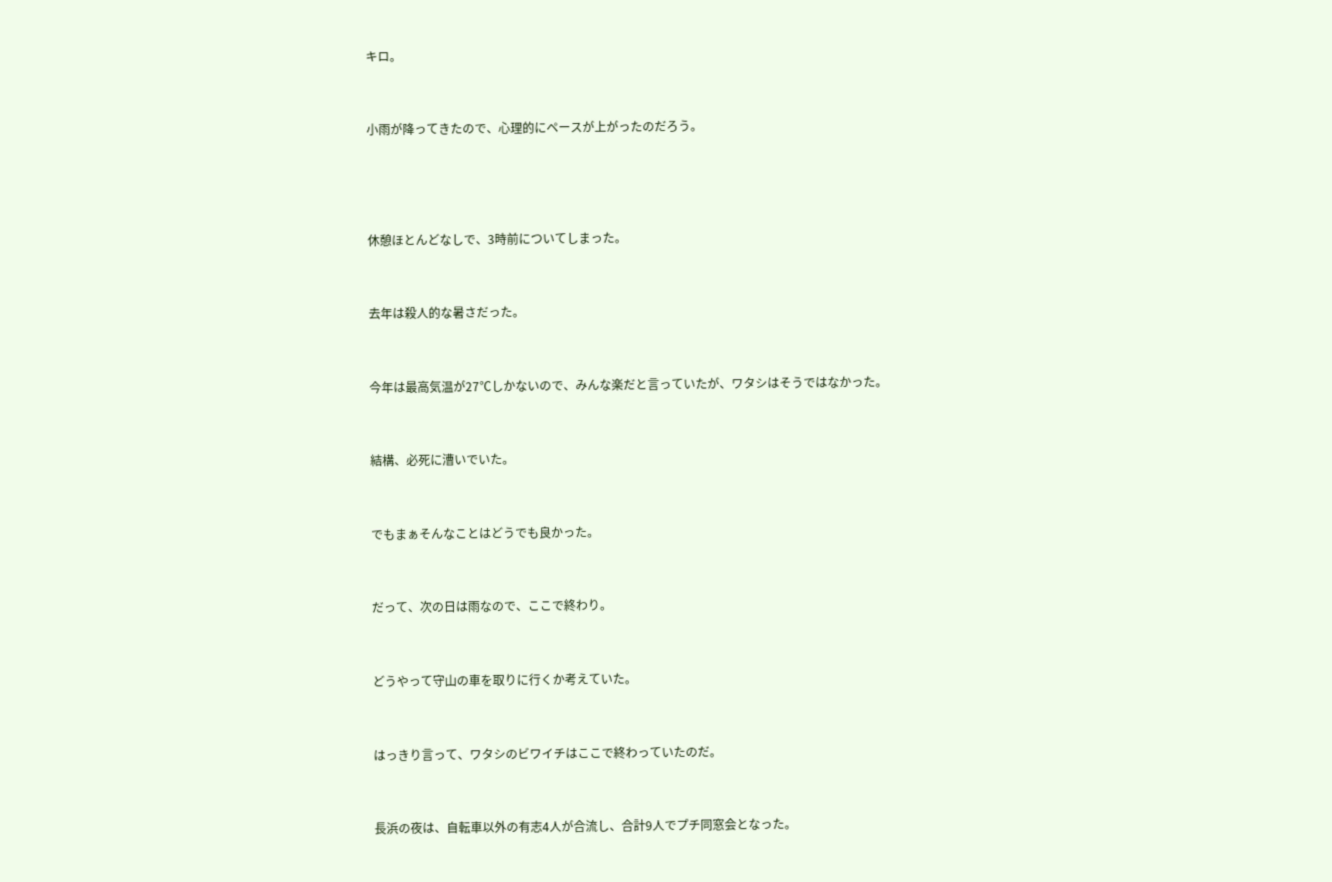キロ。



小雨が降ってきたので、心理的にペースが上がったのだろう。





休憩ほとんどなしで、3時前についてしまった。



去年は殺人的な暑さだった。



今年は最高気温が27℃しかないので、みんな楽だと言っていたが、ワタシはそうではなかった。



結構、必死に漕いでいた。



でもまぁそんなことはどうでも良かった。



だって、次の日は雨なので、ここで終わり。



どうやって守山の車を取りに行くか考えていた。



はっきり言って、ワタシのビワイチはここで終わっていたのだ。



長浜の夜は、自転車以外の有志4人が合流し、合計9人でプチ同窓会となった。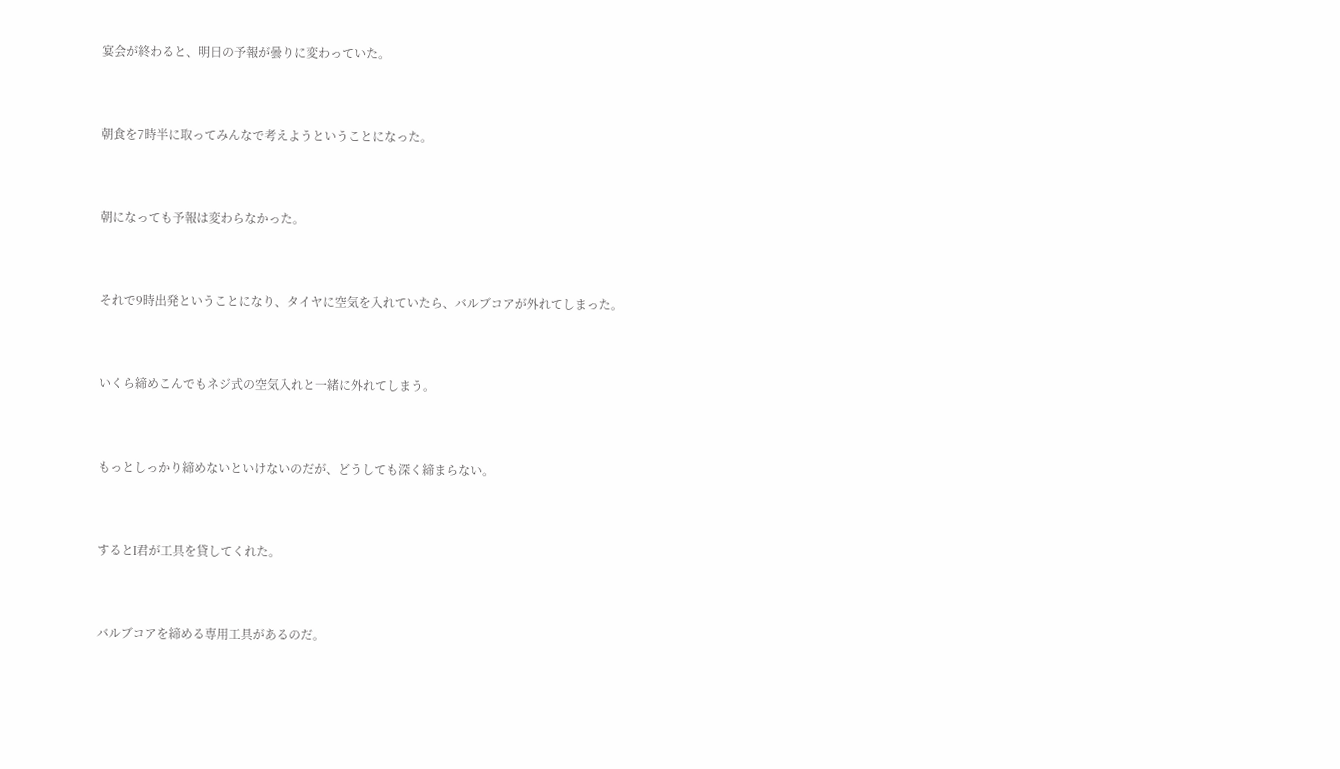宴会が終わると、明日の予報が曇りに変わっていた。



朝食を7時半に取ってみんなで考えようということになった。



朝になっても予報は変わらなかった。



それで9時出発ということになり、タイヤに空気を入れていたら、バルブコアが外れてしまった。



いくら締めこんでもネジ式の空気入れと一緒に外れてしまう。



もっとしっかり締めないといけないのだが、どうしても深く締まらない。



するとI君が工具を貸してくれた。



バルブコアを締める専用工具があるのだ。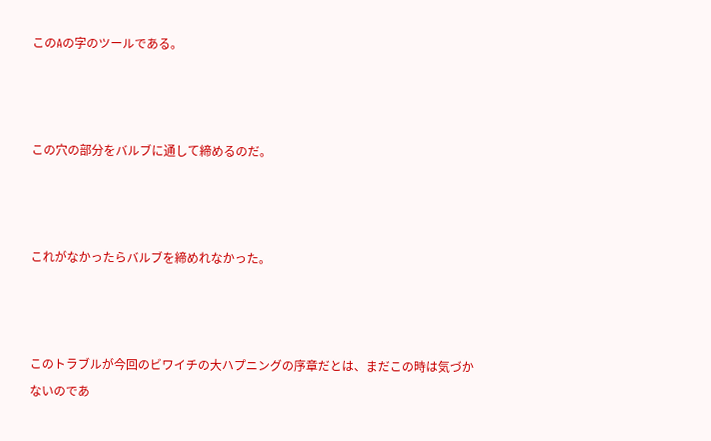このAの字のツールである。



この穴の部分をバルブに通して締めるのだ。



これがなかったらバルブを締めれなかった。



このトラブルが今回のビワイチの大ハプニングの序章だとは、まだこの時は気づかないのであ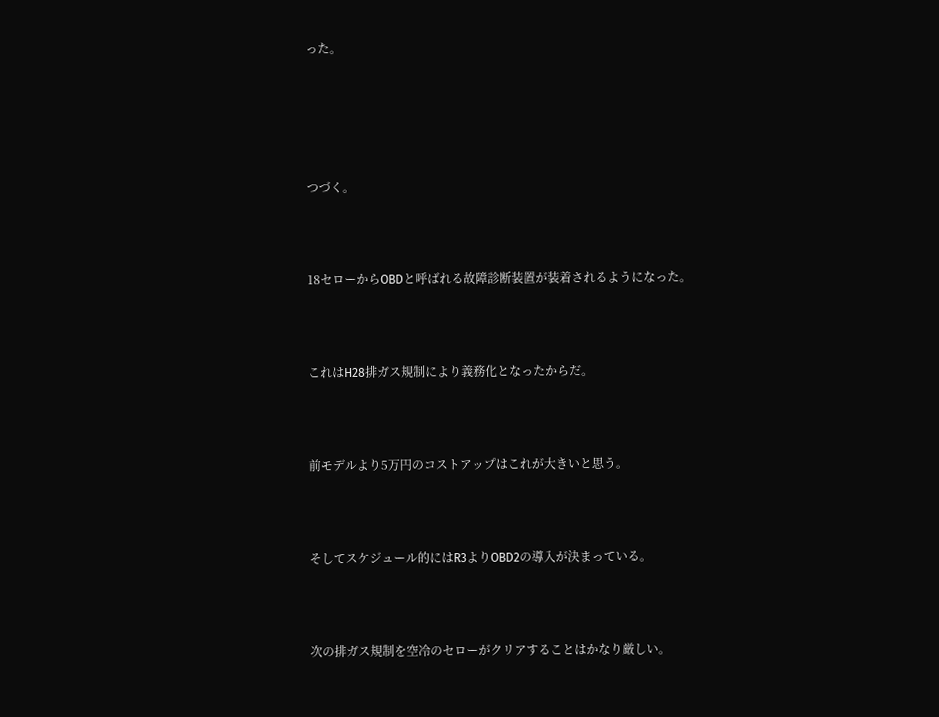った。





つづく。



18セローからOBDと呼ばれる故障診断装置が装着されるようになった。



これはH28排ガス規制により義務化となったからだ。



前モデルより5万円のコストアップはこれが大きいと思う。



そしてスケジュール的にはR3よりOBD2の導入が決まっている。



次の排ガス規制を空冷のセローがクリアすることはかなり厳しい。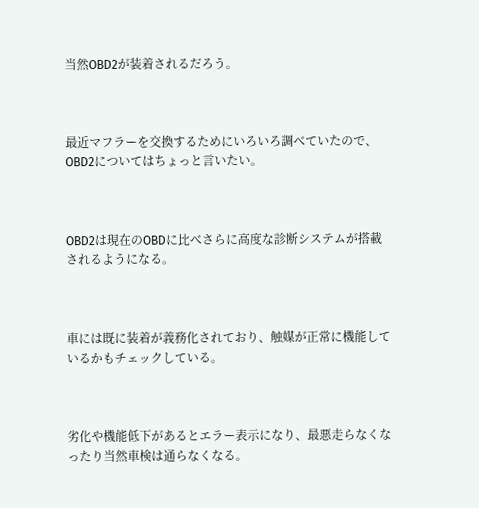当然OBD2が装着されるだろう。



最近マフラーを交換するためにいろいろ調べていたので、OBD2についてはちょっと言いたい。



OBD2は現在のOBDに比べさらに高度な診断システムが搭載されるようになる。



車には既に装着が義務化されており、触媒が正常に機能しているかもチェックしている。



劣化や機能低下があるとエラー表示になり、最悪走らなくなったり当然車検は通らなくなる。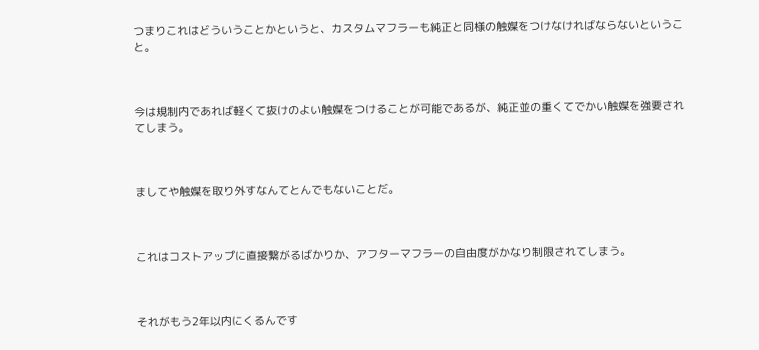つまりこれはどういうことかというと、カスタムマフラーも純正と同様の触媒をつけなければならないということ。



今は規制内であれば軽くて抜けのよい触媒をつけることが可能であるが、純正並の重くてでかい触媒を強要されてしまう。



ましてや触媒を取り外すなんてとんでもないことだ。



これはコストアップに直接繋がるばかりか、アフターマフラーの自由度がかなり制限されてしまう。



それがもう2年以内にくるんです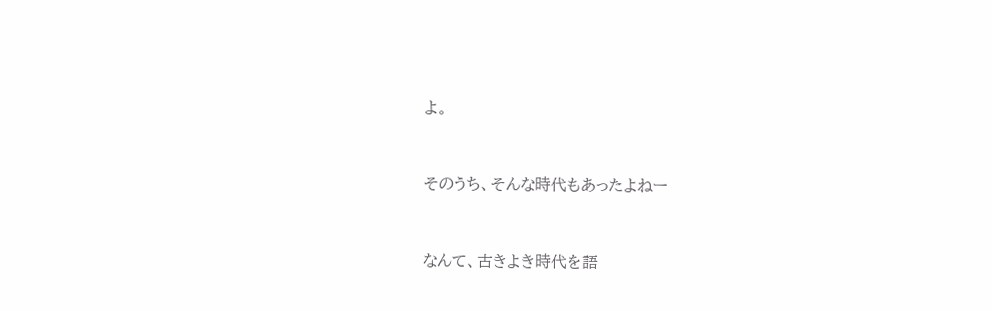よ。



そのうち、そんな時代もあったよねー



なんて、古きよき時代を語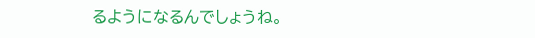るようになるんでしょうね。